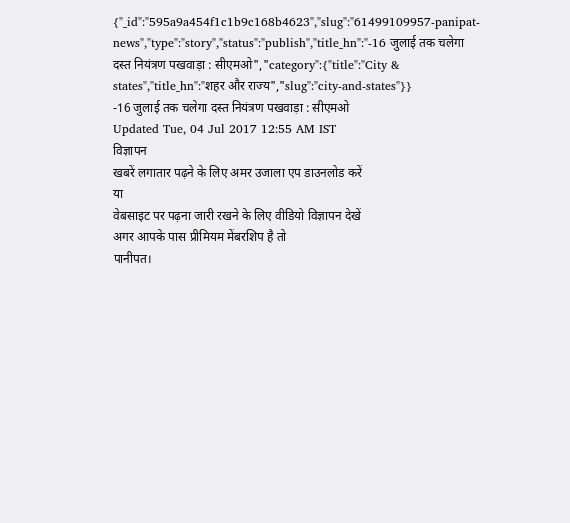{"_id":"595a9a454f1c1b9c168b4623","slug":"61499109957-panipat-news","type":"story","status":"publish","title_hn":"-16 जुलाई तक चलेगा दस्त नियंत्रण पखवाड़ा : सीएमओ","category":{"title":"City & states","title_hn":"शहर और राज्य","slug":"city-and-states"}}
-16 जुलाई तक चलेगा दस्त नियंत्रण पखवाड़ा : सीएमओ
Updated Tue, 04 Jul 2017 12:55 AM IST
विज्ञापन
खबरें लगातार पढ़ने के लिए अमर उजाला एप डाउनलोड करें
या
वेबसाइट पर पढ़ना जारी रखने के लिए वीडियो विज्ञापन देखें
अगर आपके पास प्रीमियम मेंबरशिप है तो
पानीपत।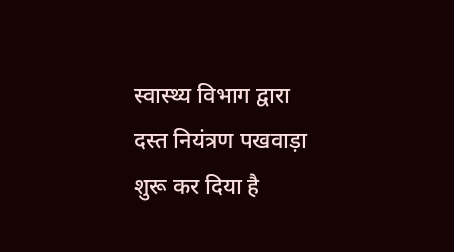स्वास्थ्य विभाग द्वारा दस्त नियंत्रण पखवाड़ा शुरू कर दिया है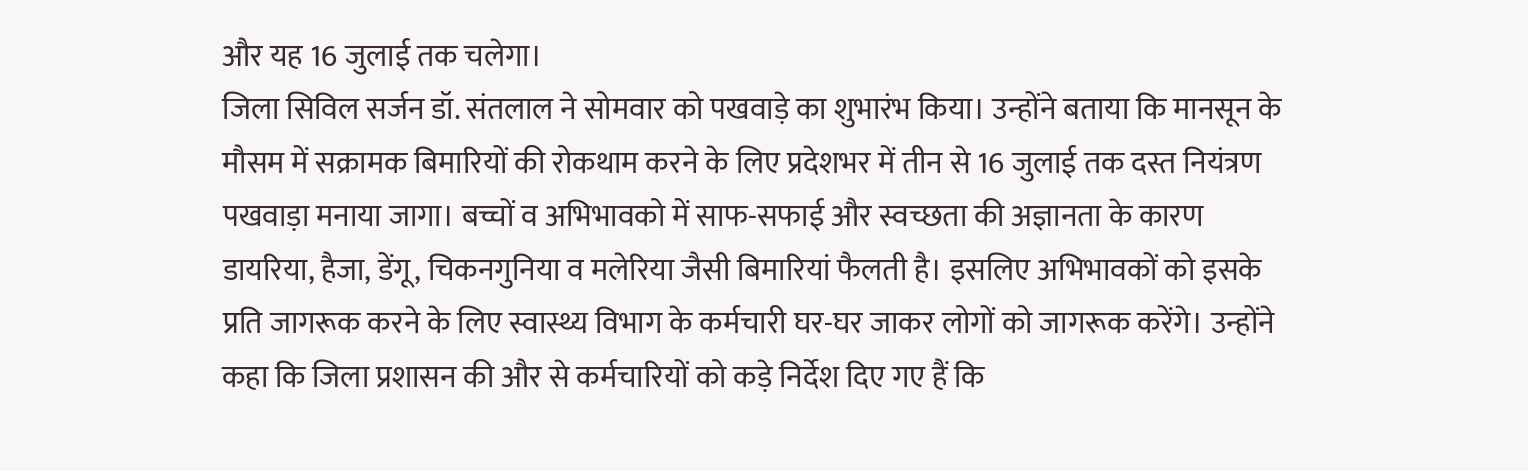और यह 16 जुलाई तक चलेगा।
जिला सिविल सर्जन डॉ. संतलाल ने सोमवार को पखवाड़े का शुभारंभ किया। उन्होंने बताया कि मानसून के मौसम में सक्रामक बिमारियों की रोकथाम करने के लिए प्रदेशभर में तीन से 16 जुलाई तक दस्त नियंत्रण पखवाड़ा मनाया जागा। बच्चों व अभिभावको में साफ-सफाई और स्वच्छता की अज्ञानता के कारण डायरिया, हैजा, डेंगू, चिकनगुनिया व मलेरिया जैसी बिमारियां फैलती है। इसलिए अभिभावकों को इसके प्रति जागरूक करने के लिए स्वास्थ्य विभाग के कर्मचारी घर-घर जाकर लोगों को जागरूक करेंगे। उन्होंने कहा कि जिला प्रशासन की और से कर्मचारियों को कड़े निर्देश दिए गए हैं कि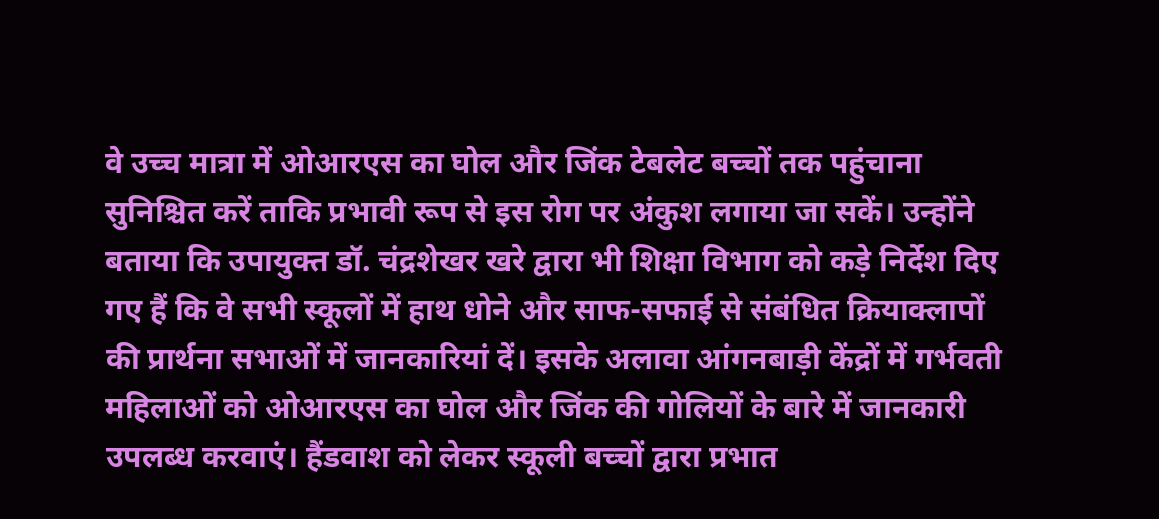वे उच्च मात्रा में ओआरएस का घोल और जिंक टेबलेट बच्चों तक पहुंचाना सुनिश्चित करें ताकि प्रभावी रूप से इस रोग पर अंकुश लगाया जा सकें। उन्होंने बताया कि उपायुक्त डॉ. चंद्रशेखर खरे द्वारा भी शिक्षा विभाग को कड़े निर्देश दिए गए हैं कि वे सभी स्कूलों में हाथ धोने और साफ-सफाई से संबंधित क्रियाक्लापों की प्रार्थना सभाओं में जानकारियां दें। इसके अलावा आंगनबाड़ी केंद्रों में गर्भवती महिलाओं को ओआरएस का घोल और जिंक की गोलियों के बारे में जानकारी उपलब्ध करवाएं। हैंडवाश को लेकर स्कूली बच्चों द्वारा प्रभात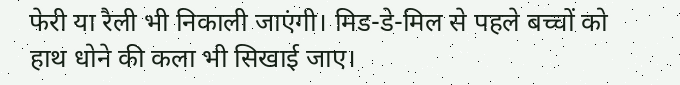फेरी या रैली भी निकाली जाएंगी। मिड-डे-मिल से पहले बच्चों को हाथ धोने की कला भी सिखाई जाए।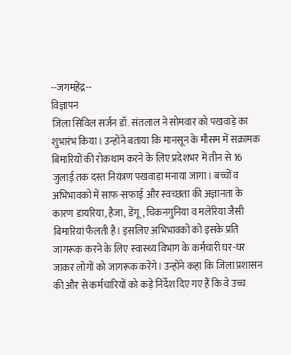--जगमहेंद्र--
विज्ञापन
जिला सिविल सर्जन डॉ. संतलाल ने सोमवार को पखवाड़े का शुभारंभ किया। उन्होंने बताया कि मानसून के मौसम में सक्रामक बिमारियों की रोकथाम करने के लिए प्रदेशभर में तीन से 16 जुलाई तक दस्त नियंत्रण पखवाड़ा मनाया जागा। बच्चों व अभिभावको में साफ-सफाई और स्वच्छता की अज्ञानता के कारण डायरिया, हैजा, डेंगू, चिकनगुनिया व मलेरिया जैसी बिमारियां फैलती है। इसलिए अभिभावकों को इसके प्रति जागरूक करने के लिए स्वास्थ्य विभाग के कर्मचारी घर-घर जाकर लोगों को जागरूक करेंगे। उन्होंने कहा कि जिला प्रशासन की और से कर्मचारियों को कड़े निर्देश दिए गए हैं कि वे उच्च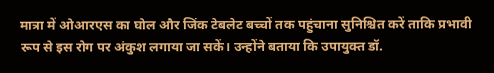मात्रा में ओआरएस का घोल और जिंक टेबलेट बच्चों तक पहुंचाना सुनिश्चित करें ताकि प्रभावी रूप से इस रोग पर अंकुश लगाया जा सकें। उन्होंने बताया कि उपायुक्त डॉ.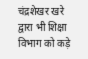चंद्रशेखर खरे द्वारा भी शिक्षा विभाग को कड़े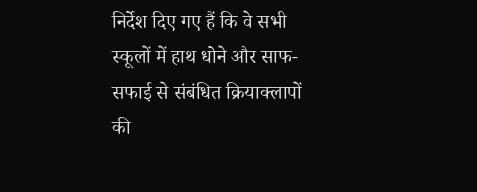निर्देश दिए गए हैं कि वे सभी स्कूलों में हाथ धोने और साफ-सफाई से संबंधित क्रियाक्लापों की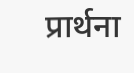प्रार्थना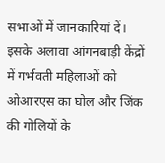सभाओं में जानकारियां दें। इसके अलावा आंगनबाड़ी केंद्रों में गर्भवती महिलाओं को ओआरएस का घोल और जिंक की गोलियों के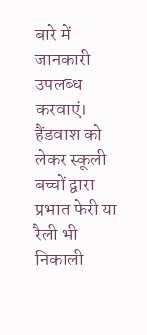बारे में जानकारी उपलब्ध करवाएं। हैंडवाश को लेकर स्कूली बच्चों द्वारा प्रभात फेरी या रैली भी निकाली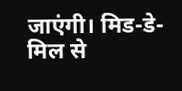जाएंगी। मिड-डे-मिल से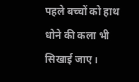पहले बच्चों को हाथ धोने की कला भी सिखाई जाए।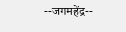--जगमहेंद्र--